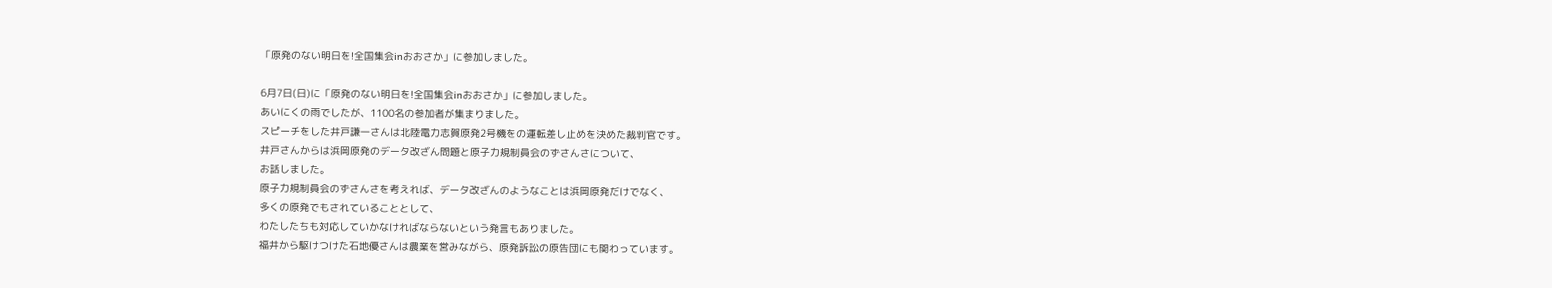「原発のない明日を!全国集会inおおさか」に参加しました。

6月7日(日)に「原発のない明日を!全国集会inおおさか」に参加しました。
あいにくの雨でしたが、1100名の参加者が集まりました。
スピーチをした井戸謙一さんは北陸電力志賀原発2号機をの運転差し止めを決めた裁判官です。
井戸さんからは浜岡原発のデータ改ざん問題と原子力規制員会のずさんさについて、
お話しました。
原子力規制員会のずさんさを考えれば、データ改ざんのようなことは浜岡原発だけでなく、
多くの原発でもされていることとして、
わたしたちも対応していかなければならないという発言もありました。
福井から駆けつけた石地優さんは農業を営みながら、原発訴訟の原告団にも関わっています。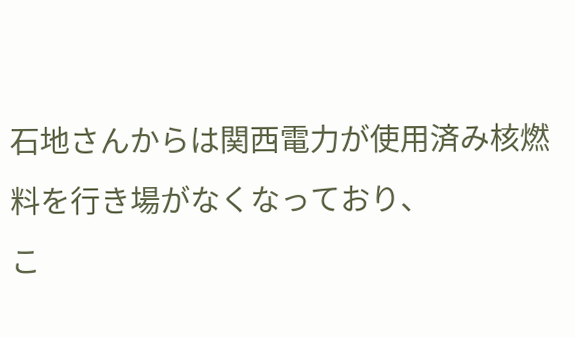石地さんからは関西電力が使用済み核燃料を行き場がなくなっており、
こ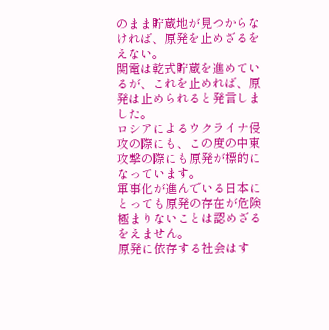のまま貯蔵地が見つからなければ、原発を止めざるをえない。
関電は乾式貯蔵を進めているが、これを止めれば、原発は止められると発言しました。
ロシアによるウクライナ侵攻の際にも、この度の中東攻撃の際にも原発が標的になっています。
軍事化が進んでいる日本にとっても原発の存在が危険極まりないことは認めざるをえません。
原発に依存する社会はす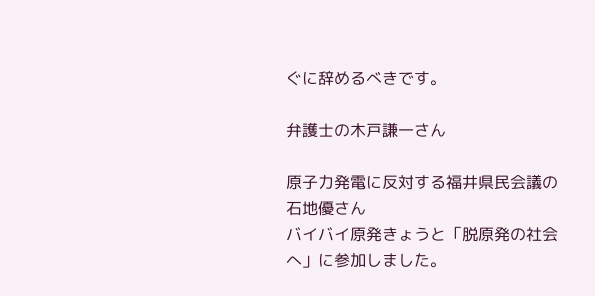ぐに辞めるべきです。

弁護士の木戸謙一さん

原子力発電に反対する福井県民会議の
石地優さん
バイバイ原発きょうと「脱原発の社会へ」に参加しました。